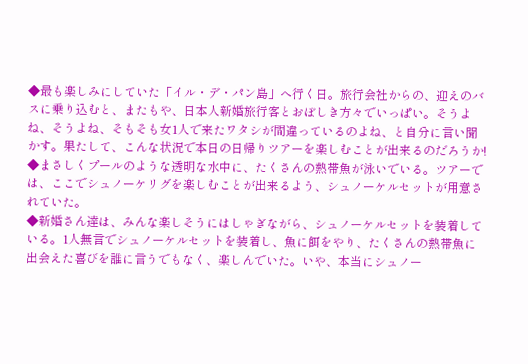◆最も楽しみにしていた「イル・デ・パン島」へ行く日。旅行会社からの、迎えのバスに乗り込むと、またもや、日本人新婚旅行客とおぼしき方々でいっぱい。そうよね、そうよね、そもそも女1人で来たワタシが間違っているのよね、と自分に言い聞かす。果たして、こんな状況で本日の日帰りツアーを楽しむことが出来るのだろうか!
◆まさしくプールのような透明な水中に、たくさんの熱帯魚が泳いでいる。ツアーでは、ここでシュノーケリグを楽しむことが出来るよう、シュノーケルセットが用意されていた。
◆新婚さん達は、みんな楽しそうにはしゃぎながら、シュノーケルセットを装着している。1人無言でシュノーケルセットを装着し、魚に餌をやり、たくさんの熱帯魚に出会えた喜びを誰に言うでもなく、楽しんでいた。いや、本当にシュノー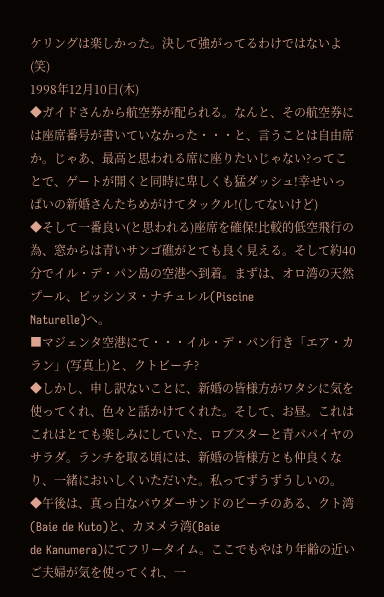ケリングは楽しかった。決して強がってるわけではないよ(笑)
1998年12月10日(木)
◆ガイドさんから航空券が配られる。なんと、その航空券には座席番号が書いていなかった・・・と、言うことは自由席か。じゃあ、最高と思われる席に座りたいじゃない?ってことで、ゲートが開くと同時に卑しくも猛ダッシュ!幸せいっぱいの新婚さんたちめがけてタックル!(してないけど)
◆そして一番良い(と思われる)座席を確保!比較的低空飛行の為、窓からは青いサンゴ礁がとても良く見える。そして約40分でイル・デ・パン島の空港へ到着。まずは、オロ湾の天然プール、ピッシンヌ・ナチュレル(Piscine
Naturelle)へ。
■マジェンタ空港にて・・・イル・デ・パン行き「エア・カラン」(写真上)と、クトビーチ?
◆しかし、申し訳ないことに、新婚の皆様方がワタシに気を使ってくれ、色々と話かけてくれた。そして、お昼。これはこれはとても楽しみにしていた、ロブスターと青パパイヤのサラダ。ランチを取る頃には、新婚の皆様方とも仲良くなり、一緒においしくいただいた。私ってずうずうしいの。
◆午後は、真っ白なパウダーサンドのビーチのある、クト湾(Baie de Kuto)と、カヌメラ湾(Baie
de Kanumera)にてフリータイム。ここでもやはり年齢の近いご夫婦が気を使ってくれ、一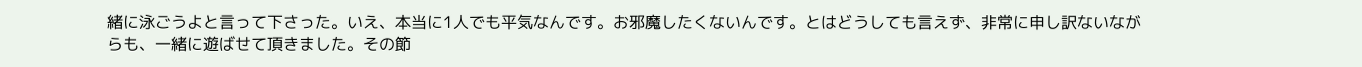緒に泳ごうよと言って下さった。いえ、本当に1人でも平気なんです。お邪魔したくないんです。とはどうしても言えず、非常に申し訳ないながらも、一緒に遊ばせて頂きました。その節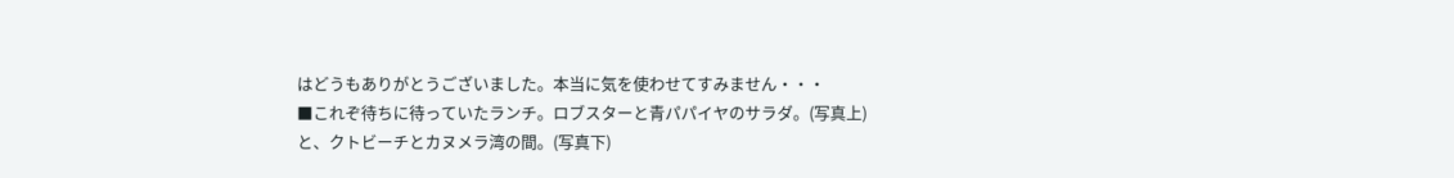はどうもありがとうございました。本当に気を使わせてすみません・・・
■これぞ待ちに待っていたランチ。ロブスターと青パパイヤのサラダ。(写真上)と、クトビーチとカヌメラ湾の間。(写真下)